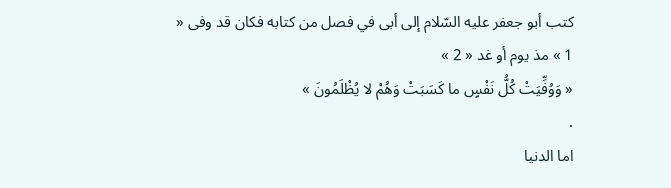كتب أبو جعفر عليه السّلام إلى أبى في فصل من كتابه فكان قد وفى « 1 » مذ يوم أو غد « 2 »
« وَوُفِّيَتْ كُلُّ نَفْسٍ ما كَسَبَتْ وَهُمْ لا يُظْلَمُونَ »
.
اما الدنيا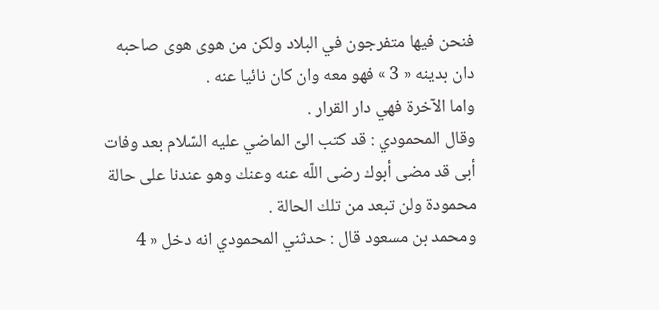فنحن فيها متفرجون في البلاد ولكن من هوى هوى صاحبه دان بدينه « 3 » فهو معه وان كان نائيا عنه .
واما الآخرة فهي دار القرار .
وقال المحمودي : قد كتب الىّ الماضي عليه السّلام بعد وفات أبى قد مضى أبوك رضى اللّه عنه وعنك وهو عندنا على حالة محمودة ولن تبعد من تلك الحالة .
ومحمد بن مسعود قال : حدثني المحمودي انه دخل « 4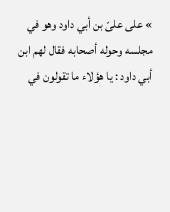» على علىّ بن أبي داود وهو في مجلسه وحوله أصحابه فقال لهم ابن أبي داود : يا هؤلاء ما تقولون في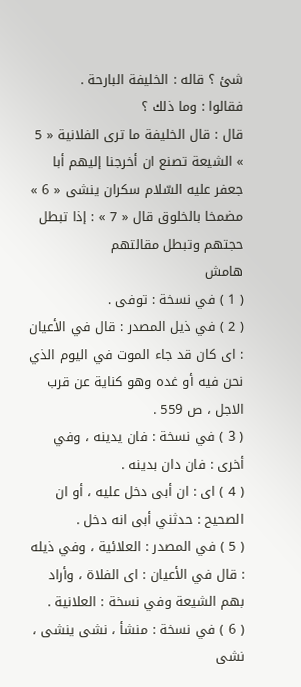شئ ؟ قاله : الخليفة البارحة .
فقالوا : وما ذلك ؟
قال : قال الخليفة ما ترى الفلانية « 5 » الشيعة تصنع ان أخرجنا إليهم أبا جعفر عليه السّلام سكران ينشى « 6 » مضمخا بالخلوق قال « 7 » : إذا تبطل حجتهم وتبطل مقالتهم
هامش
( 1 ) في نسخة : توفى .
( 2 ) في ذيل المصدر : قال في الأعيان : اى كان قد جاء الموت في اليوم الذي نحن فيه أو غده وهو كناية عن قرب الاجل ، ص 559 .
( 3 ) في نسخة : فان يدينه ، وفي أخرى : فان دان بدينه .
( 4 ) اى : ان أبى دخل عليه ، أو ان الصحيح : حدثني أبى انه دخل .
( 5 ) في المصدر : العلائية ، وفي ذيله : قال في الأعيان : اى الفلاة ، وأراد بهم الشيعة وفي نسخة : العلانية .
( 6 ) في نسخة : منشأ ، نشى ينشى ، نشى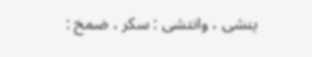ينشى ، وانتشى : سكر ، ضمخ :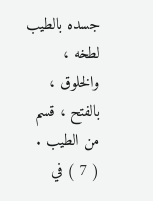جسده بالطيب لطخه ، والخلوق ، بالفتح ، قسم من الطيب .
( 7 ) في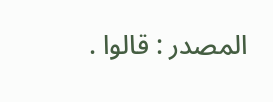المصدر : قالوا .